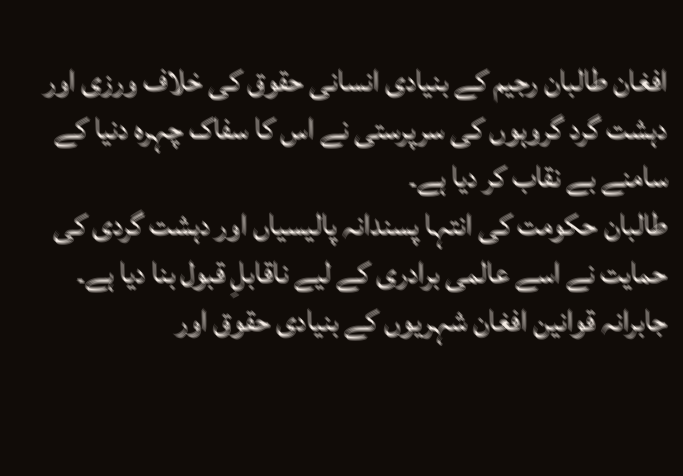افغان طالبان رجیم کے بنیادی انسانی حقوق کی خلاف ورزی اور دہشت گرد گروہوں کی سرپرستی نے اس کا سفاک چہرہ دنیا کے سامنے بے نقاب کر دیا ہے۔
طالبان حکومت کی انتہا پسندانہ پالیسیاں اور دہشت گردی کی حمایت نے اسے عالمی برادری کے لیے ناقابلِ قبول بنا دیا ہے۔ جابرانہ قوانین افغان شہریوں کے بنیادی حقوق اور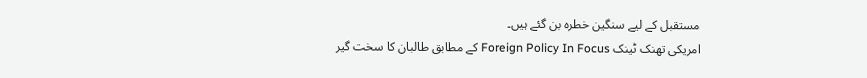مستقبل کے لیے سنگین خطرہ بن گئے ہیں۔
امریکی تھنک ٹینک Foreign Policy In Focus کے مطابق طالبان کا سخت گیر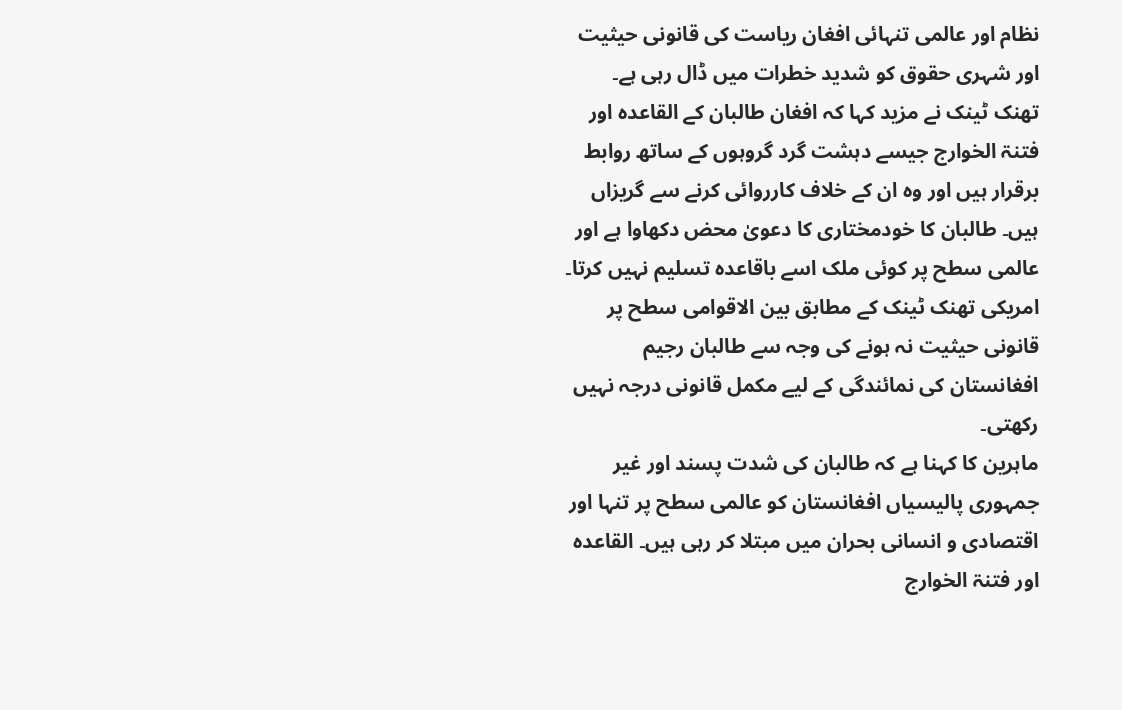نظام اور عالمی تنہائی افغان ریاست کی قانونی حیثیت اور شہری حقوق کو شدید خطرات میں ڈال رہی ہے۔
تھنک ٹینک نے مزید کہا کہ افغان طالبان کے القاعدہ اور فتنۃ الخوارج جیسے دہشت گرد گروہوں کے ساتھ روابط برقرار ہیں اور وہ ان کے خلاف کارروائی کرنے سے گریزاں ہیں۔ طالبان کا خودمختاری کا دعویٰ محض دکھاوا ہے اور عالمی سطح پر کوئی ملک اسے باقاعدہ تسلیم نہیں کرتا۔
امریکی تھنک ٹینک کے مطابق بین الاقوامی سطح پر قانونی حیثیت نہ ہونے کی وجہ سے طالبان رجیم افغانستان کی نمائندگی کے لیے مکمل قانونی درجہ نہیں رکھتی۔
ماہرین کا کہنا ہے کہ طالبان کی شدت پسند اور غیر جمہوری پالیسیاں افغانستان کو عالمی سطح پر تنہا اور اقتصادی و انسانی بحران میں مبتلا کر رہی ہیں۔ القاعدہ اور فتنۃ الخوارج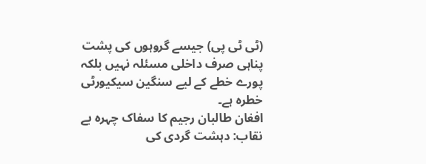(ٹی ٹی پی) جیسے گروہوں کی پشت پناہی صرف داخلی مسئلہ نہیں بلکہ پورے خطے کے لیے سنگین سیکیورٹی خطرہ ہے۔
افغان طالبان رجیم کا سفاک چہرہ بے نقاب: دہشت گردی کی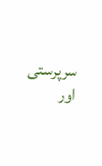سرپرستی اور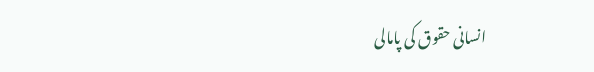انسانی حقوق کی پامالی